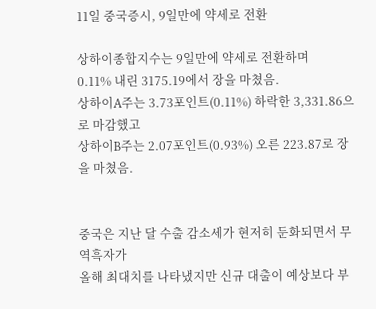11일 중국증시, 9일만에 약세로 전환

상하이종합지수는 9일만에 약세로 전환하며
0.11% 내린 3175.19에서 장을 마쳤음.
상하이A주는 3.73포인트(0.11%) 하락한 3,331.86으로 마감했고
상하이B주는 2.07포인트(0.93%) 오른 223.87로 장을 마쳤음.


중국은 지난 달 수출 감소세가 현저히 둔화되면서 무역흑자가
올해 최대치를 나타냈지만 신규 대출이 예상보다 부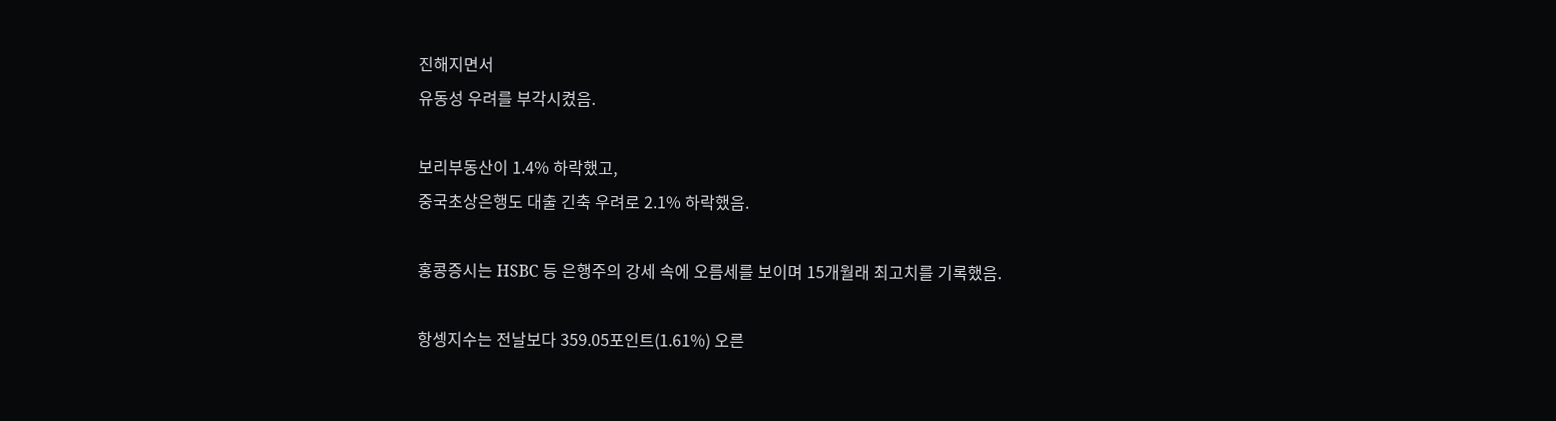진해지면서
유동성 우려를 부각시켰음.

보리부동산이 1.4% 하락했고,
중국초상은행도 대출 긴축 우려로 2.1% 하락했음.

홍콩증시는 HSBC 등 은행주의 강세 속에 오름세를 보이며 15개월래 최고치를 기록했음.

항셍지수는 전날보다 359.05포인트(1.61%) 오른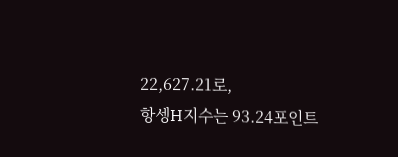22,627.21로,
항셍H지수는 93.24포인트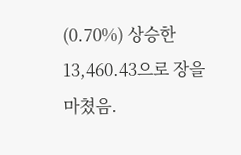(0.70%) 상승한 13,460.43으로 장을 마쳤음.